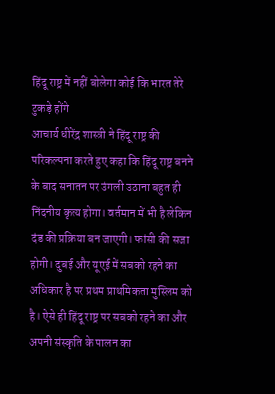हिंदू राष्ट्र में नहीं बोलेगा कोई कि भारत तेरे टुकड़े होंगे
आचार्य धीरेंद्र शास्त्री ने हिंदू राष्ट्र की परिकल्पना करते हुए कहा कि हिंदू राष्ट्र बनने के बाद सनातन पर उंगली उठाना बहुत ही निंदनीय कृत्य होगा। वर्तमान में भी है लेकिन दंड की प्रक्रिया बन जाएगी। फांसी की सजा होगी। दुबई और यूएई में सबको रहने का अधिकार है पर प्रथम प्राथमिकता मुस्लिम को है। ऐसे ही हिंदू राष्ट्र पर सबको रहने का और अपनी संस्कृति के पालन का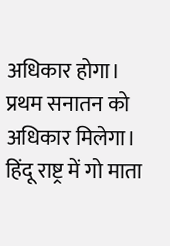अधिकार होगा।
प्रथम सनातन को अधिकार मिलेगा। हिंदू राष्ट्र में गो माता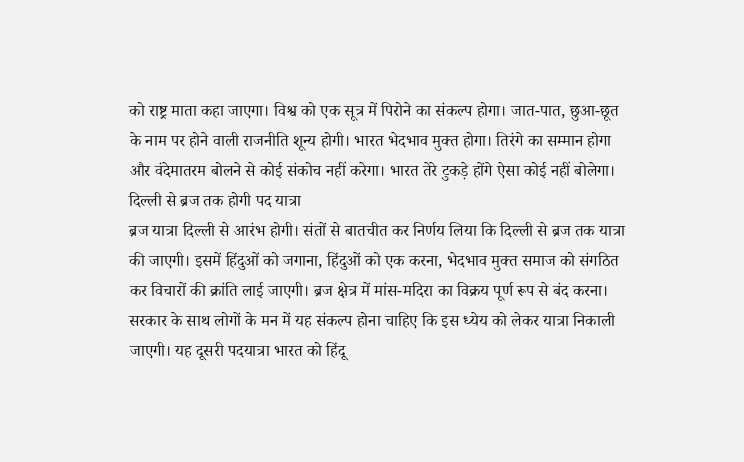को राष्ट्र माता कहा जाएगा। विश्व को एक सूत्र में पिरोने का संकल्प होगा। जात-पात, छुआ-छूत के नाम पर होने वाली राजनीति शून्य होगी। भारत भेदभाव मुक्त होगा। तिरंगे का सम्मान होगा और वंदेमातरम बोलने से कोई संकोच नहीं करेगा। भारत तेरे टुकड़े होंगे ऐसा कोई नहीं बोलेगा।
दिल्ली से ब्रज तक होगी पद यात्रा
ब्रज यात्रा दिल्ली से आरंभ होगी। संतों से बातचीत कर निर्णय लिया कि दिल्ली से ब्रज तक यात्रा की जाएगी। इसमें हिंदुओं को जगाना, हिंदुओं को एक करना, भेदभाव मुक्त समाज को संगठित कर विचारों की क्रांति लाई जाएगी। ब्रज क्षेत्र में मांस-मदिरा का विक्रय पूर्ण रूप से बंद करना। सरकार के साथ लोगों के मन में यह संकल्प होना चाहिए कि इस ध्येय को लेकर यात्रा निकाली जाएगी। यह दूसरी पदयात्रा भारत को हिंदू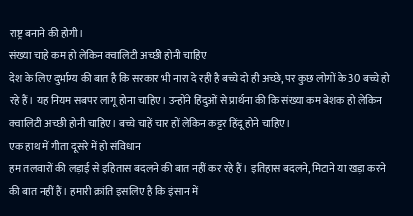राष्ट्र बनाने की होगी।
संख्या चाहे कम हो लेकिन क्वालिटी अच्छी होनी चाहिए
देश के लिए दुर्भाग्य की बात है कि सरकार भी नारा दे रही है बच्चे दो ही अच्छे, पर कुछ लोगों के 30 बच्चे हो रहे हैं। यह नियम सबपर लागू होना चाहिए। उन्होंने हिंदुओं से प्रार्थना की कि संख्या कम बेशक हो लेकिन क्वालिटी अच्छी होनी चाहिए। बच्चे चाहें चार हों लेकिन कट्टर हिंदू होने चाहिए।
एक हाथ में गीता दूसरे में हो संविधान
हम तलवारों की लड़ाई से इहितास बदलने की बात नहीं कर रहे हैं। इतिहास बदलने, मिटाने या खड़ा करने की बात नहीं हैं। हमारी क्रांति इसलिए है कि इंसान में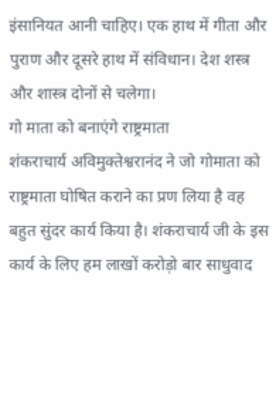इंसानियत आनी चाहिए। एक हाथ में गीता और पुराण और दूसरे हाथ में संविधान। देश शस्त्र और शास्त्र दोनों से चलेगा।
गो माता को बनाएंगे राष्ट्रमाता
शंकराचार्य अविमुक्तेश्वरानंद ने जो गोमाता को राष्ट्रमाता घोषित कराने का प्रण लिया है वह बहुत सुंदर कार्य किया है। शंकराचार्य जी के इस कार्य के लिए हम लाखों करोड़ो बार साधुवाद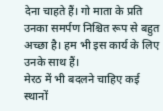देना चाहते हैं। गो माता के प्रति उनका समर्पण निश्चित रूप से बहुत अच्छा है। हम भी इस कार्य के लिए उनके साथ हैं।
मेरठ में भी बदलने चाहिए कई स्थानों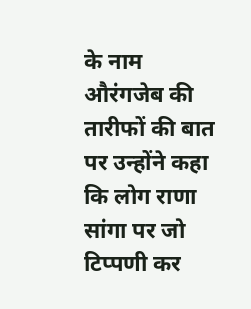के नाम
औरंगजेब की तारीफों की बात पर उन्होंने कहा कि लोग राणा सांगा पर जो टिप्पणी कर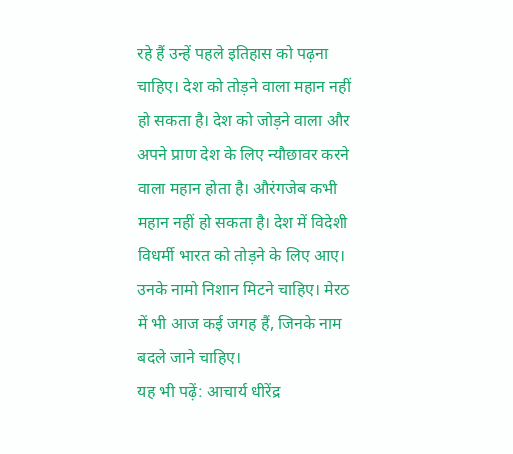रहे हैं उन्हें पहले इतिहास को पढ़ना चाहिए। देश को तोड़ने वाला महान नहीं हो सकता है। देश को जोड़ने वाला और अपने प्राण देश के लिए न्यौछावर करने वाला महान होता है। औरंगजेब कभी महान नहीं हो सकता है। देश में विदेशी विधर्मी भारत को तोड़ने के लिए आए। उनके नामो निशान मिटने चाहिए। मेरठ में भी आज कई जगह हैं, जिनके नाम बदले जाने चाहिए।
यह भी पढ़ें: आचार्य धीरेंद्र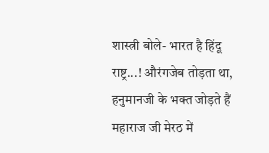शास्त्री बोले- भारत है हिंदू राष्ट्र...! औरंगजेब तोड़ता था, हनुमानजी के भक्त जोड़ते हैं
महाराज जी मेरठ में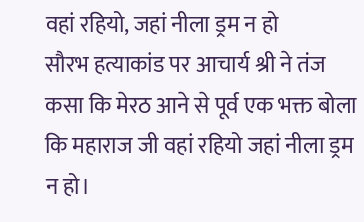वहां रहियो, जहां नीला ड्रम न हो
सौरभ हत्याकांड पर आचार्य श्री ने तंज कसा कि मेरठ आने से पूर्व एक भक्त बोला कि महाराज जी वहां रहियो जहां नीला ड्रम न हो।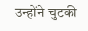उन्होंने चुटकी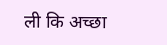ली कि अच्छा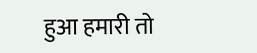हुआ हमारी तो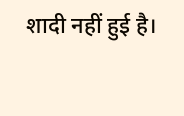शादी नहीं हुई है।